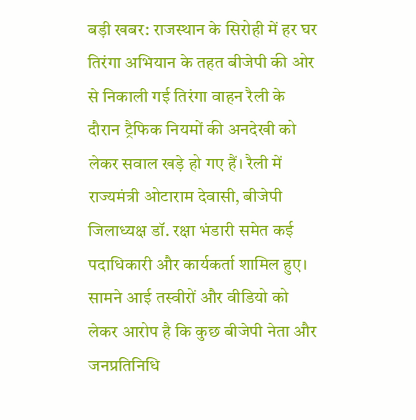बड़ी खबर: राजस्थान के सिरोही में हर घर तिरंगा अभियान के तहत बीजेपी की ओर से निकाली गई तिरंगा वाहन रैली के दौरान ट्रैफिक नियमों की अनदेखी को लेकर सवाल खड़े हो गए हैं। रैली में राज्यमंत्री ओटाराम देवासी, बीजेपी जिलाध्यक्ष डॉ. रक्षा भंडारी समेत कई पदाधिकारी और कार्यकर्ता शामिल हुए। सामने आई तस्वीरों और वीडियो को लेकर आरोप है कि कुछ बीजेपी नेता और जनप्रतिनिधि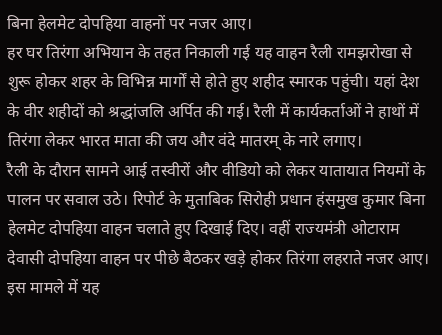बिना हेलमेट दोपहिया वाहनों पर नजर आए।
हर घर तिरंगा अभियान के तहत निकाली गई यह वाहन रैली रामझरोखा से शुरू होकर शहर के विभिन्न मार्गों से होते हुए शहीद स्मारक पहुंची। यहां देश के वीर शहीदों को श्रद्धांजलि अर्पित की गई। रैली में कार्यकर्ताओं ने हाथों में तिरंगा लेकर भारत माता की जय और वंदे मातरम् के नारे लगाए।
रैली के दौरान सामने आई तस्वीरों और वीडियो को लेकर यातायात नियमों के पालन पर सवाल उठे। रिपोर्ट के मुताबिक सिरोही प्रधान हंसमुख कुमार बिना हेलमेट दोपहिया वाहन चलाते हुए दिखाई दिए। वहीं राज्यमंत्री ओटाराम देवासी दोपहिया वाहन पर पीछे बैठकर खड़े होकर तिरंगा लहराते नजर आए।
इस मामले में यह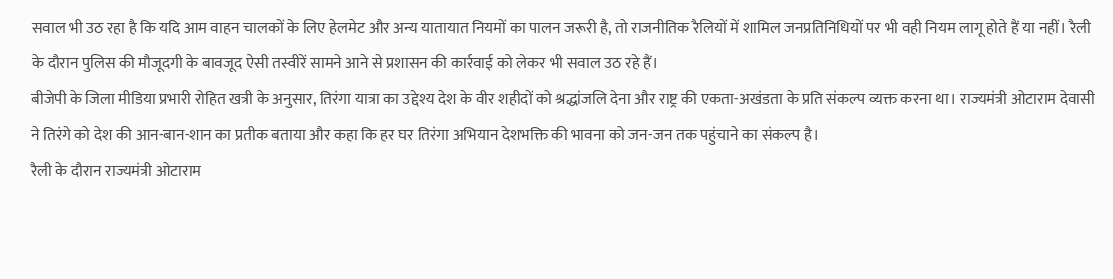सवाल भी उठ रहा है कि यदि आम वाहन चालकों के लिए हेलमेट और अन्य यातायात नियमों का पालन जरूरी है, तो राजनीतिक रैलियों में शामिल जनप्रतिनिधियों पर भी वही नियम लागू होते हैं या नहीं। रैली के दौरान पुलिस की मौजूदगी के बावजूद ऐसी तस्वीरें सामने आने से प्रशासन की कार्रवाई को लेकर भी सवाल उठ रहे हैं।
बीजेपी के जिला मीडिया प्रभारी रोहित खत्री के अनुसार, तिरंगा यात्रा का उद्देश्य देश के वीर शहीदों को श्रद्धांजलि देना और राष्ट्र की एकता-अखंडता के प्रति संकल्प व्यक्त करना था। राज्यमंत्री ओटाराम देवासी ने तिरंगे को देश की आन-बान-शान का प्रतीक बताया और कहा कि हर घर तिरंगा अभियान देशभक्ति की भावना को जन-जन तक पहुंचाने का संकल्प है।
रैली के दौरान राज्यमंत्री ओटाराम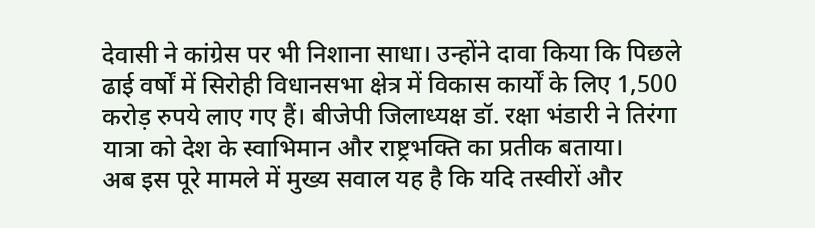देवासी ने कांग्रेस पर भी निशाना साधा। उन्होंने दावा किया कि पिछले ढाई वर्षों में सिरोही विधानसभा क्षेत्र में विकास कार्यों के लिए 1,500 करोड़ रुपये लाए गए हैं। बीजेपी जिलाध्यक्ष डॉ. रक्षा भंडारी ने तिरंगा यात्रा को देश के स्वाभिमान और राष्ट्रभक्ति का प्रतीक बताया।
अब इस पूरे मामले में मुख्य सवाल यह है कि यदि तस्वीरों और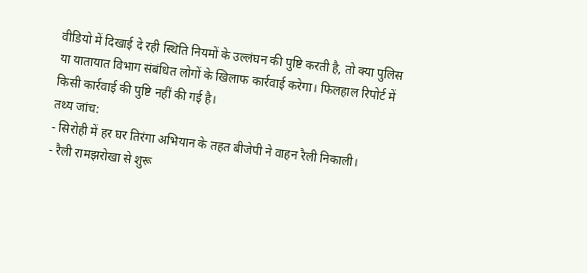वीडियो में दिखाई दे रही स्थिति नियमों के उल्लंघन की पुष्टि करती है, तो क्या पुलिस या यातायात विभाग संबंधित लोगों के खिलाफ कार्रवाई करेगा। फिलहाल रिपोर्ट में किसी कार्रवाई की पुष्टि नहीं की गई है।
तथ्य जांच:
- सिरोही में हर घर तिरंगा अभियान के तहत बीजेपी ने वाहन रैली निकाली।
- रैली रामझरोखा से शुरू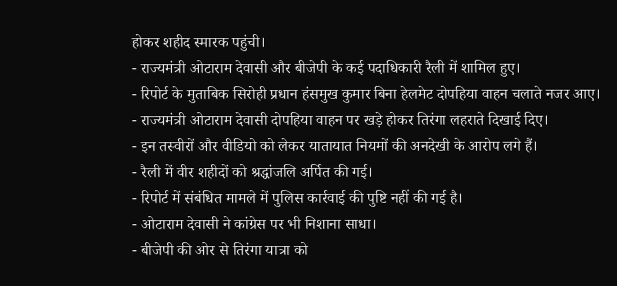होकर शहीद स्मारक पहुंची।
- राज्यमंत्री ओटाराम देवासी और बीजेपी के कई पदाधिकारी रैली में शामिल हुए।
- रिपोर्ट के मुताबिक सिरोही प्रधान हंसमुख कुमार बिना हेलमेट दोपहिया वाहन चलाते नजर आए।
- राज्यमंत्री ओटाराम देवासी दोपहिया वाहन पर खड़े होकर तिरंगा लहराते दिखाई दिए।
- इन तस्वीरों और वीडियो को लेकर यातायात नियमों की अनदेखी के आरोप लगे हैं।
- रैली में वीर शहीदों को श्रद्धांजलि अर्पित की गई।
- रिपोर्ट में संबंधित मामले में पुलिस कार्रवाई की पुष्टि नहीं की गई है।
- ओटाराम देवासी ने कांग्रेस पर भी निशाना साधा।
- बीजेपी की ओर से तिरंगा यात्रा को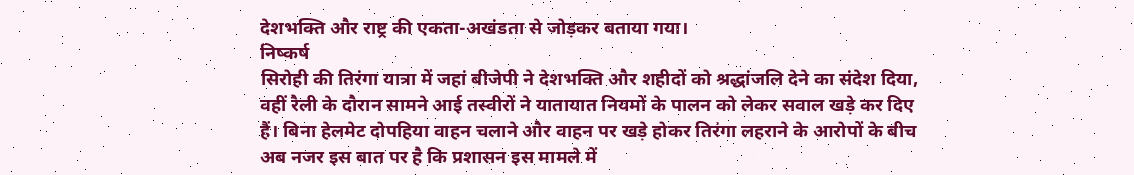देशभक्ति और राष्ट्र की एकता-अखंडता से जोड़कर बताया गया।
निष्कर्ष
सिरोही की तिरंगा यात्रा में जहां बीजेपी ने देशभक्ति और शहीदों को श्रद्धांजलि देने का संदेश दिया, वहीं रैली के दौरान सामने आई तस्वीरों ने यातायात नियमों के पालन को लेकर सवाल खड़े कर दिए हैं। बिना हेलमेट दोपहिया वाहन चलाने और वाहन पर खड़े होकर तिरंगा लहराने के आरोपों के बीच अब नजर इस बात पर है कि प्रशासन इस मामले में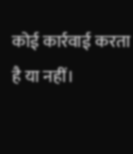कोई कार्रवाई करता है या नहीं।